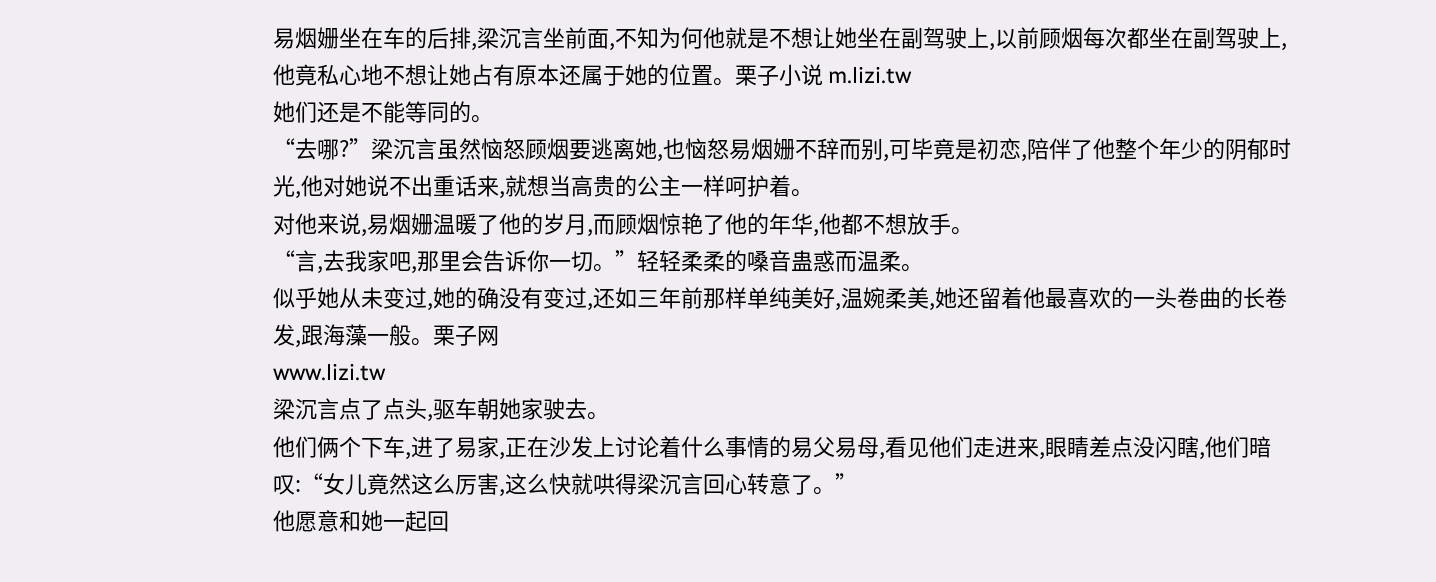易烟姗坐在车的后排,梁沉言坐前面,不知为何他就是不想让她坐在副驾驶上,以前顾烟每次都坐在副驾驶上,他竟私心地不想让她占有原本还属于她的位置。栗子小说 m.lizi.tw
她们还是不能等同的。
“去哪?”梁沉言虽然恼怒顾烟要逃离她,也恼怒易烟姗不辞而别,可毕竟是初恋,陪伴了他整个年少的阴郁时光,他对她说不出重话来,就想当高贵的公主一样呵护着。
对他来说,易烟姗温暖了他的岁月,而顾烟惊艳了他的年华,他都不想放手。
“言,去我家吧,那里会告诉你一切。”轻轻柔柔的嗓音蛊惑而温柔。
似乎她从未变过,她的确没有变过,还如三年前那样单纯美好,温婉柔美,她还留着他最喜欢的一头卷曲的长卷发,跟海藻一般。栗子网
www.lizi.tw
梁沉言点了点头,驱车朝她家驶去。
他们俩个下车,进了易家,正在沙发上讨论着什么事情的易父易母,看见他们走进来,眼睛差点没闪瞎,他们暗叹:“女儿竟然这么厉害,这么快就哄得梁沉言回心转意了。”
他愿意和她一起回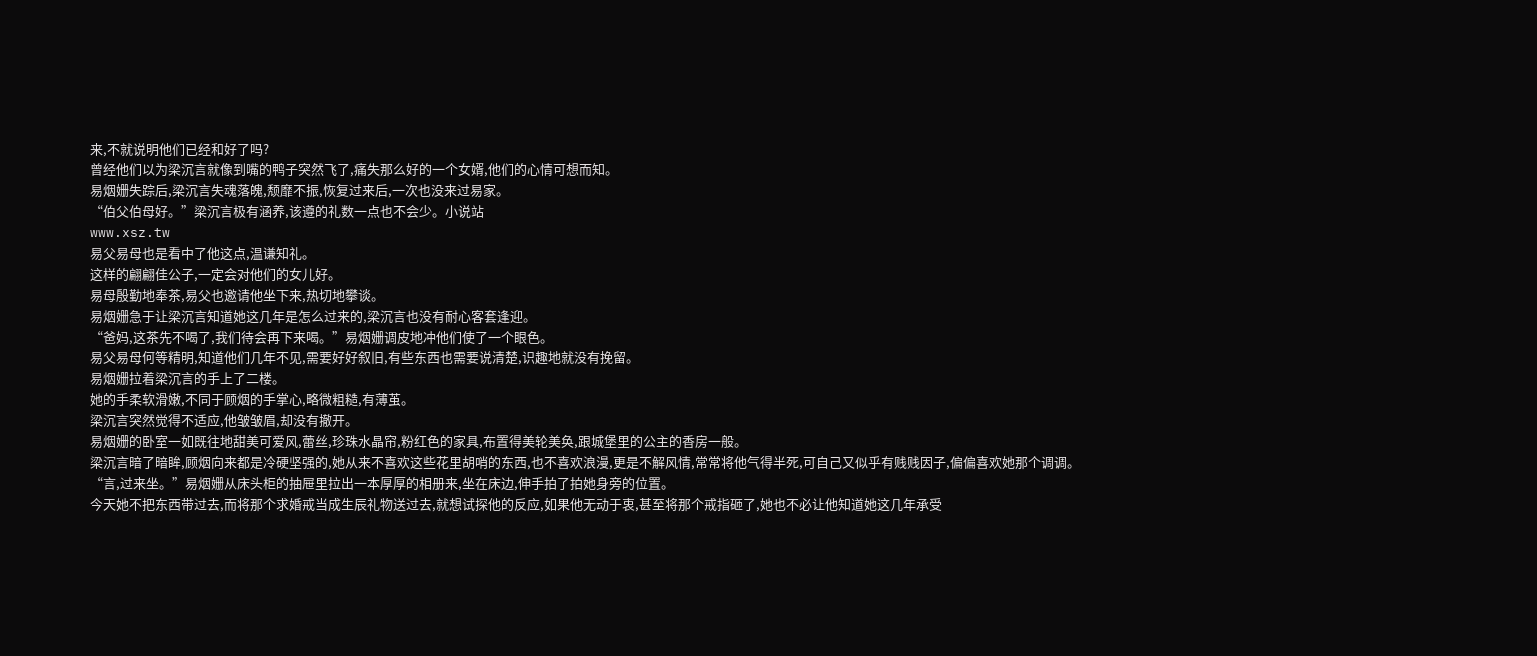来,不就说明他们已经和好了吗?
曾经他们以为梁沉言就像到嘴的鸭子突然飞了,痛失那么好的一个女婿,他们的心情可想而知。
易烟姗失踪后,梁沉言失魂落魄,颓靡不振,恢复过来后,一次也没来过易家。
“伯父伯母好。”梁沉言极有涵养,该遵的礼数一点也不会少。小说站
www.xsz.tw
易父易母也是看中了他这点,温谦知礼。
这样的翩翩佳公子,一定会对他们的女儿好。
易母殷勤地奉茶,易父也邀请他坐下来,热切地攀谈。
易烟姗急于让梁沉言知道她这几年是怎么过来的,梁沉言也没有耐心客套逢迎。
“爸妈,这茶先不喝了,我们待会再下来喝。”易烟姗调皮地冲他们使了一个眼色。
易父易母何等精明,知道他们几年不见,需要好好叙旧,有些东西也需要说清楚,识趣地就没有挽留。
易烟姗拉着梁沉言的手上了二楼。
她的手柔软滑嫩,不同于顾烟的手掌心,略微粗糙,有薄茧。
梁沉言突然觉得不适应,他皱皱眉,却没有撤开。
易烟姗的卧室一如既往地甜美可爱风,蕾丝,珍珠水晶帘,粉红色的家具,布置得美轮美奂,跟城堡里的公主的香房一般。
梁沉言暗了暗眸,顾烟向来都是冷硬坚强的,她从来不喜欢这些花里胡哨的东西,也不喜欢浪漫,更是不解风情,常常将他气得半死,可自己又似乎有贱贱因子,偏偏喜欢她那个调调。
“言,过来坐。”易烟姗从床头柜的抽屉里拉出一本厚厚的相册来,坐在床边,伸手拍了拍她身旁的位置。
今天她不把东西带过去,而将那个求婚戒当成生辰礼物送过去,就想试探他的反应,如果他无动于衷,甚至将那个戒指砸了,她也不必让他知道她这几年承受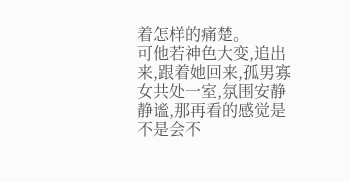着怎样的痛楚。
可他若神色大变,追出来,跟着她回来,孤男寡女共处一室,氛围安静静谧,那再看的感觉是不是会不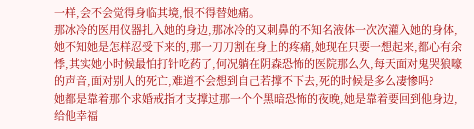一样,会不会觉得身临其境,恨不得替她痛。
那冰冷的医用仪器扎入她的身边,那冰冷的又刺鼻的不知名液体一次次灌入她的身体,她不知她是怎样忍受下来的,那一刀刀割在身上的疼痛,她现在只要一想起来,都心有余悸,其实她小时候最怕打针吃药了,何况躺在阴森恐怖的医院那么久,每天面对鬼哭狼嚎的声音,面对别人的死亡,难道不会想到自己若撑不下去,死的时候是多么凄惨吗?
她都是靠着那个求婚戒指才支撑过那一个个黑暗恐怖的夜晚,她是靠着要回到他身边,给他幸福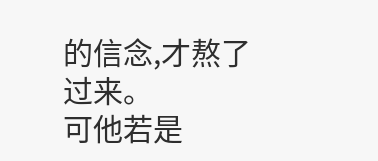的信念,才熬了过来。
可他若是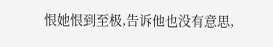恨她恨到至极,告诉他也没有意思,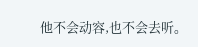他不会动容,也不会去听。